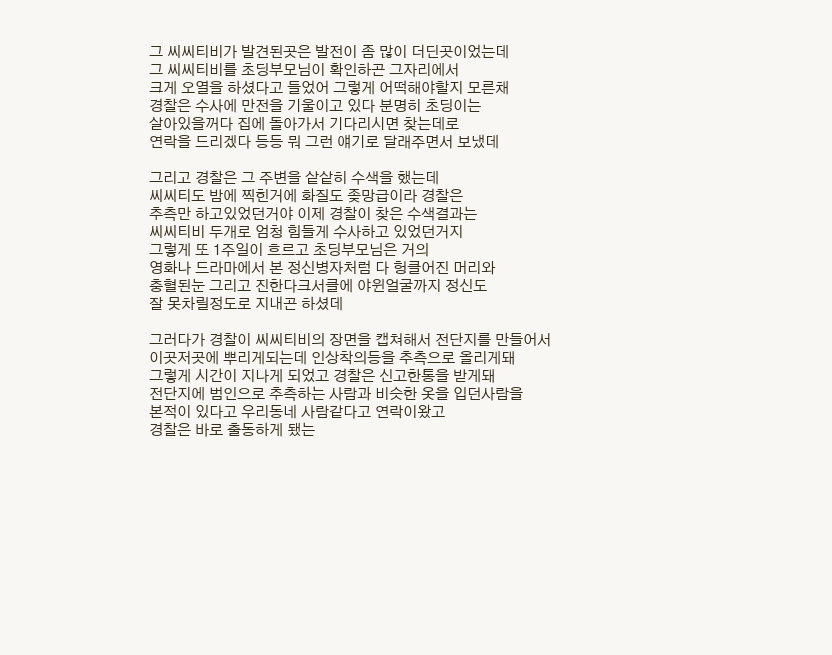그 씨씨티비가 발견된곳은 발전이 좀 많이 더딘곳이었는데
그 씨씨티비를 초딩부모님이 확인하곤 그자리에서
크게 오열을 하셨다고 들었어 그렇게 어떡해야할지 모른채
경찰은 수사에 만전을 기울이고 있다 분명히 초딩이는
살아있을꺼다 집에 돌아가서 기다리시면 찾는데로
연락을 드리겠다 등등 뭐 그런 얘기로 달래주면서 보냈데

그리고 경찰은 그 주변을 샅샅히 수색을 했는데
씨씨티도 밤에 찍힌거에 화질도 좆망급이라 경찰은
추측만 하고있었던거야 이제 경찰이 찾은 수색결과는
씨씨티비 두개로 엄청 힘들게 수사하고 있었던거지
그렇게 또 1주일이 흐르고 초딩부모님은 거의
영화나 드라마에서 본 정신병자처럼 다 헝클어진 머리와
충혈된눈 그리고 진한다크서클에 야윈얼굴까지 정신도
잘 못차릴정도로 지내곤 하셨데

그러다가 경찰이 씨씨티비의 장면을 캡쳐해서 전단지를 만들어서
이곳저곳에 뿌리게되는데 인상착의등을 추측으로 올리게돼
그렇게 시간이 지나게 되었고 경찰은 신고한통을 받게돼
전단지에 범인으로 추측하는 사람과 비슷한 옷을 입던사람을
본적이 있다고 우리동네 사람같다고 연락이왔고
경찰은 바로 출동하게 됐는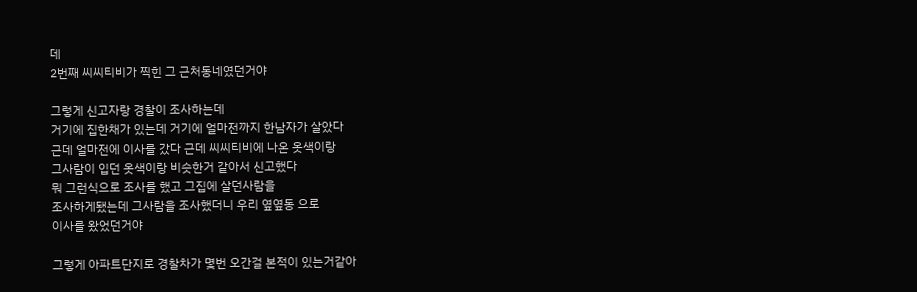데
2번째 씨씨티비가 찍힌 그 근처동네였던거야

그렇게 신고자랑 경찰이 조사하는데
거기에 집한채가 있는데 거기에 얼마전까지 한남자가 살았다
근데 얼마전에 이사를 갔다 근데 씨씨티비에 나온 옷색이랑
그사람이 입던 옷색이랑 비슷한거 같아서 신고했다
뭐 그런식으로 조사를 했고 그집에 살던사람을
조사하게됐는데 그사람을 조사했더니 우리 옆옆동 으로
이사를 왔었던거야

그렇게 아파트단지로 경찰차가 몇번 오간걸 본적이 있는거같아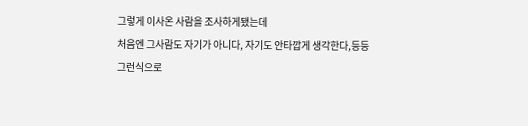그렇게 이사온 사람을 조사하게됐는데
처음엔 그사람도 자기가 아니다, 자기도 안타깝게 생각한다,등등
그런식으로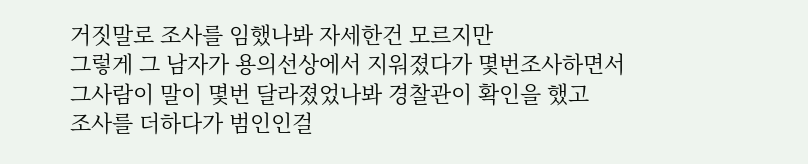거짓말로 조사를 임했나봐 자세한건 모르지만
그렇게 그 남자가 용의선상에서 지워졌다가 몇번조사하면서
그사람이 말이 몇번 달라졌었나봐 경찰관이 확인을 했고
조사를 더하다가 범인인걸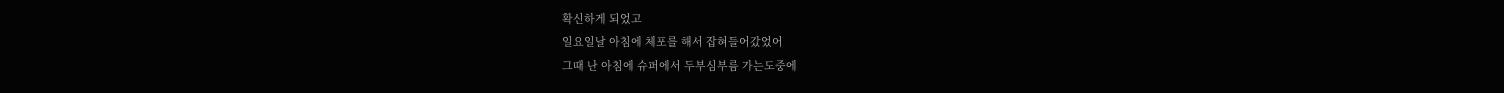확신하게 되었고
일요일날 아침에 체포를 해서 잡혀들어갔었어
그때 난 아침에 슈퍼에서 두부심부름 가는도중에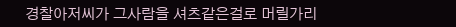경찰아저씨가 그사람을 셔츠같은걸로 머릴가리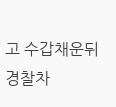고 수갑채운뒤
경찰차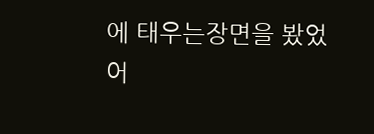에 태우는장면을 봤었어